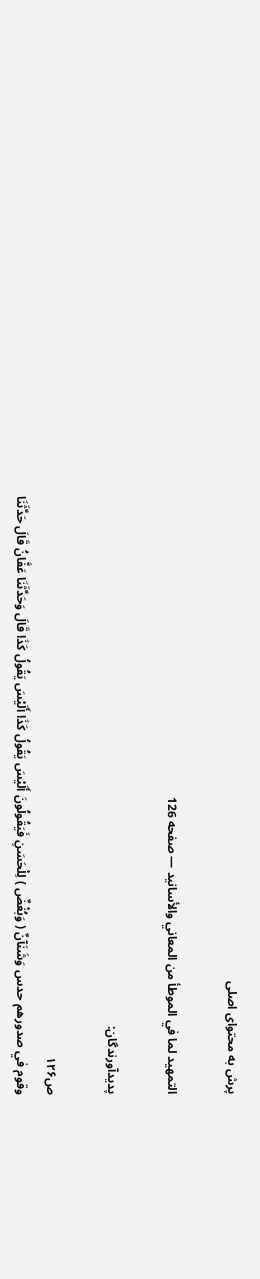پرش به محتوای اصلی

التمهيد لما في الموطأ من المعاني والأسانيد — صفحه 126

پدیدآورندگان:

ص۱۲۶
وقوم في صدورهم حدس وَشَنَآنٌ ( وَبُغْضٌ ) لِلْحَسَنِ فَيَقُولُونَ أَلَيْسَ يَقُولُ كَذَا أَلَيْسَ يَقُولُ كَذَا قَالَ وَحَدَّثَنَا عَفَّانُ قَالَ حَدَّثَنَا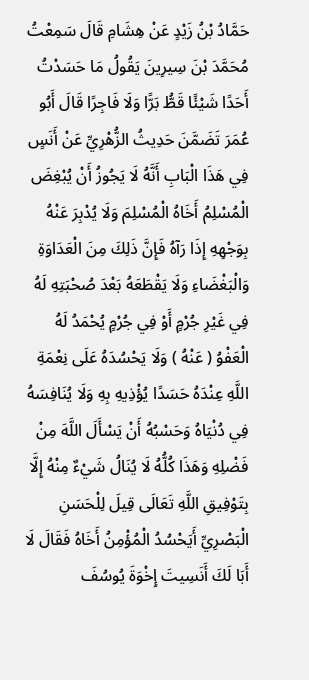حَمَّادُ بْنُ زَيْدٍ عَنْ هِشَامِ قَالَ سَمِعْتُ مُحَمَّدَ بْنَ سِيرِينَ يَقُولُ مَا حَسَدْتُ أَحَدًا شَيْئًا قَطُّ بَرًّا وَلَا فَاجِرًا قَالَ أَبُو عُمَرَ تَضَمَّنَ حَدِيثُ الزُّهْرِيِّ عَنْ أَنَسٍ فِي هَذَا الْبَابِ أَنَّهُ لَا يَجُوزُ أَنْ يُبْغِضَ الْمُسْلِمُ أَخَاهُ الْمُسْلِمَ وَلَا يُدْبِرَ عَنْهُ بِوَجْهِهِ إِذَا رَآهُ فَإِنَّ ذَلِكَ مِنَ الْعَدَاوَةِ وَالْبَغْضَاءِ وَلَا يَقْطَعَهُ بَعْدَ صُحْبَتِهِ لَهُ فِي غَيْرِ جُرْمٍ أَوْ فِي جُرْمٍ يُحْمَدُ لَهُ الْعَفْوُ ( عَنْهُ ) وَلَا يَحْسُدَهُ عَلَى نِعْمَةِ اللَّهِ عِنْدَهُ حَسَدًا يُؤْذِيهِ بِهِ وَلَا يُنَافِسَهُ فِي دُنْيَاهُ وَحَسْبُهُ أَنْ يَسْأَلَ اللَّهَ مِنْ فَضْلِهِ وَهَذَا كُلُّهُ لَا يُنَالُ شَيْءٌ مِنْهُ إِلَّا بِتَوْفِيقِ اللَّهِ تَعَالَى قِيلَ لِلْحَسَنِ الْبَصْرِيِّ أَيَحْسُدُ الْمُؤْمِنُ أَخَاهُ فَقَالَ لَا أَبَا لَكَ أَنَسِيتَ إِخْوَةَ يُوسُفَ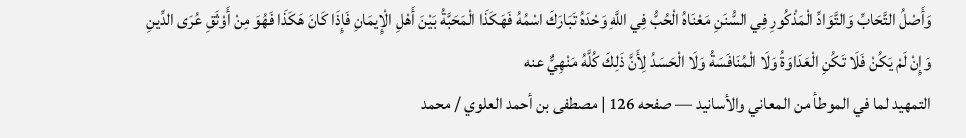وَأَصْلُ التَّحَابِّ وَالتَّوَادِّ الْمَذْكُورِ فِي السُّنَنِ مَعْنَاهُ الْحُبُّ فِي اللَّهِ وَحْدَهُ تَبَارَكَ اسْمُهُ فَهَكَذَا الْمَحَبَّةُ بَيْنَ أَهْلِ الْإِيمَانِ فَإِذَا كَانَ هَكَذَا فَهُوَ مِنْ أَوْثَقِ عُرَى الدِّينِ وَإِنْ لَمْ يَكُنْ فَلَا تَكُنِ الْعَدَاوَةُ وَلَا الْمُنَافَسَةُ وَلَا الْحَسَدُ لِأَنَّ ذَلِكَ كُلَّهُ مَنْهِيٌّ عنه
التمهيد لما في الموطأ من المعاني والأسانيد — صفحه 126 | مصطفى بن أحمد العلوي / محمد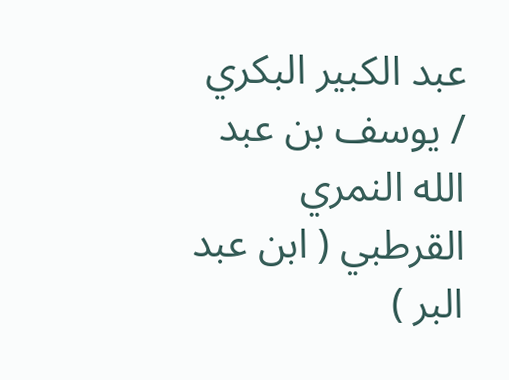عبد الكبير البكري / يوسف بن عبد الله النمري القرطبي ( ابن عبد البر )